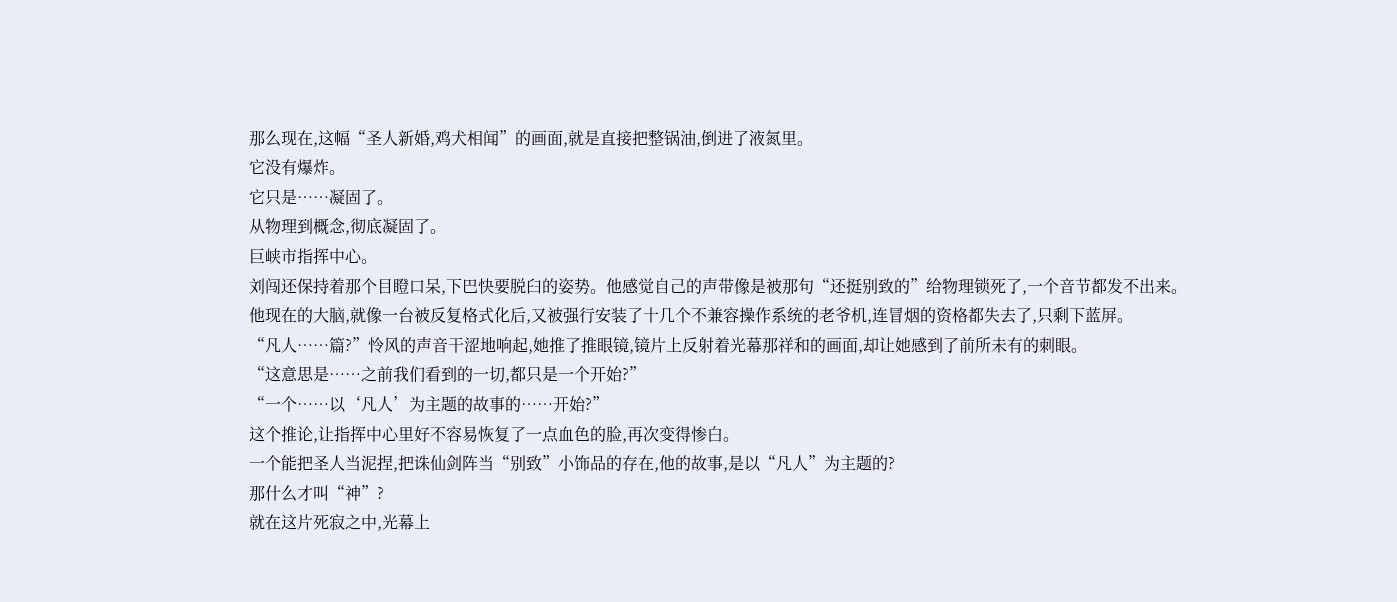那么现在,这幅“圣人新婚,鸡犬相闻”的画面,就是直接把整锅油,倒进了液氮里。
它没有爆炸。
它只是……凝固了。
从物理到概念,彻底凝固了。
巨峡市指挥中心。
刘闯还保持着那个目瞪口呆,下巴快要脱臼的姿势。他感觉自己的声带像是被那句“还挺别致的”给物理锁死了,一个音节都发不出来。
他现在的大脑,就像一台被反复格式化后,又被强行安装了十几个不兼容操作系统的老爷机,连冒烟的资格都失去了,只剩下蓝屏。
“凡人……篇?”怜风的声音干涩地响起,她推了推眼镜,镜片上反射着光幕那祥和的画面,却让她感到了前所未有的刺眼。
“这意思是……之前我们看到的一切,都只是一个开始?”
“一个……以‘凡人’为主题的故事的……开始?”
这个推论,让指挥中心里好不容易恢复了一点血色的脸,再次变得惨白。
一个能把圣人当泥捏,把诛仙剑阵当“别致”小饰品的存在,他的故事,是以“凡人”为主题的?
那什么才叫“神”?
就在这片死寂之中,光幕上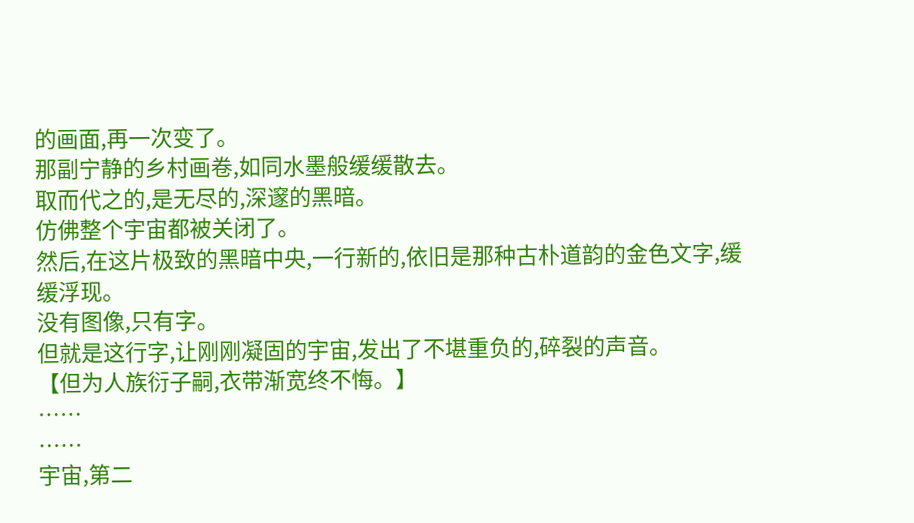的画面,再一次变了。
那副宁静的乡村画卷,如同水墨般缓缓散去。
取而代之的,是无尽的,深邃的黑暗。
仿佛整个宇宙都被关闭了。
然后,在这片极致的黑暗中央,一行新的,依旧是那种古朴道韵的金色文字,缓缓浮现。
没有图像,只有字。
但就是这行字,让刚刚凝固的宇宙,发出了不堪重负的,碎裂的声音。
【但为人族衍子嗣,衣带渐宽终不悔。】
……
……
宇宙,第二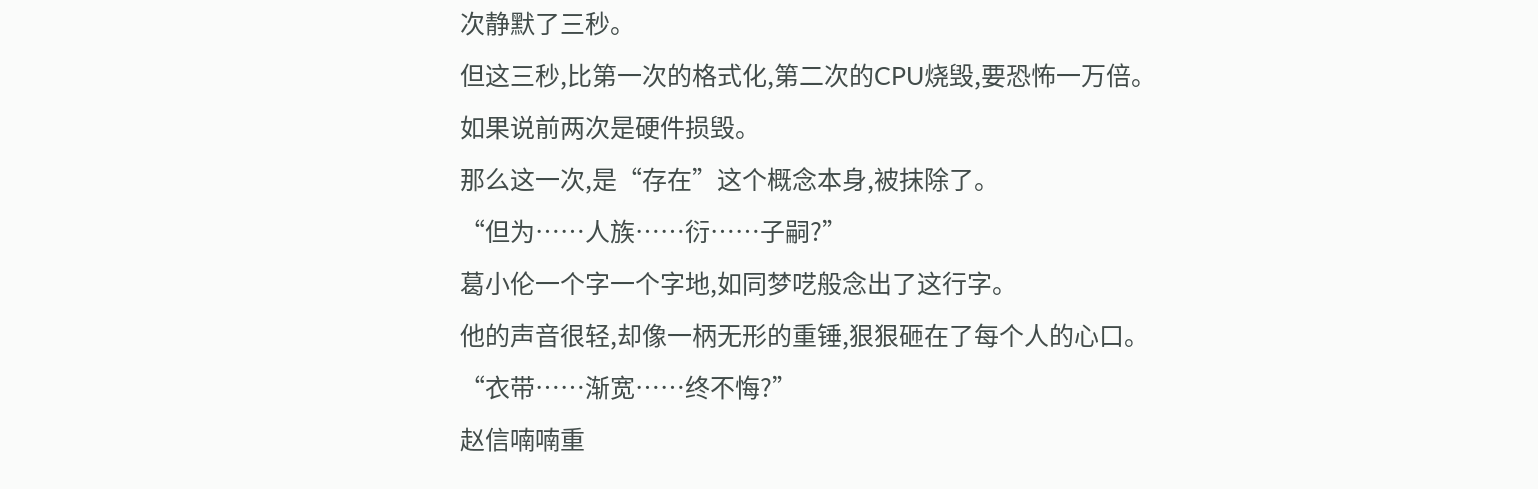次静默了三秒。
但这三秒,比第一次的格式化,第二次的CPU烧毁,要恐怖一万倍。
如果说前两次是硬件损毁。
那么这一次,是“存在”这个概念本身,被抹除了。
“但为……人族……衍……子嗣?”
葛小伦一个字一个字地,如同梦呓般念出了这行字。
他的声音很轻,却像一柄无形的重锤,狠狠砸在了每个人的心口。
“衣带……渐宽……终不悔?”
赵信喃喃重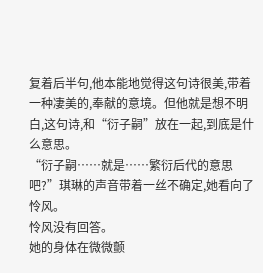复着后半句,他本能地觉得这句诗很美,带着一种凄美的,奉献的意境。但他就是想不明白,这句诗,和“衍子嗣”放在一起,到底是什么意思。
“衍子嗣……就是……繁衍后代的意思吧?”琪琳的声音带着一丝不确定,她看向了怜风。
怜风没有回答。
她的身体在微微颤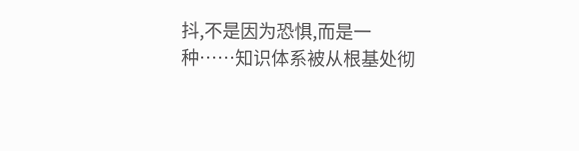抖,不是因为恐惧,而是一种……知识体系被从根基处彻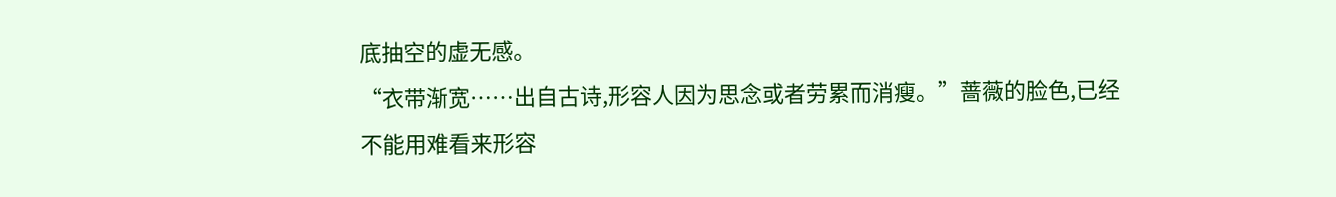底抽空的虚无感。
“衣带渐宽……出自古诗,形容人因为思念或者劳累而消瘦。”蔷薇的脸色,已经不能用难看来形容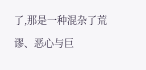了,那是一种混杂了荒谬、恶心与巨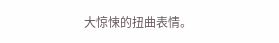大惊悚的扭曲表情。